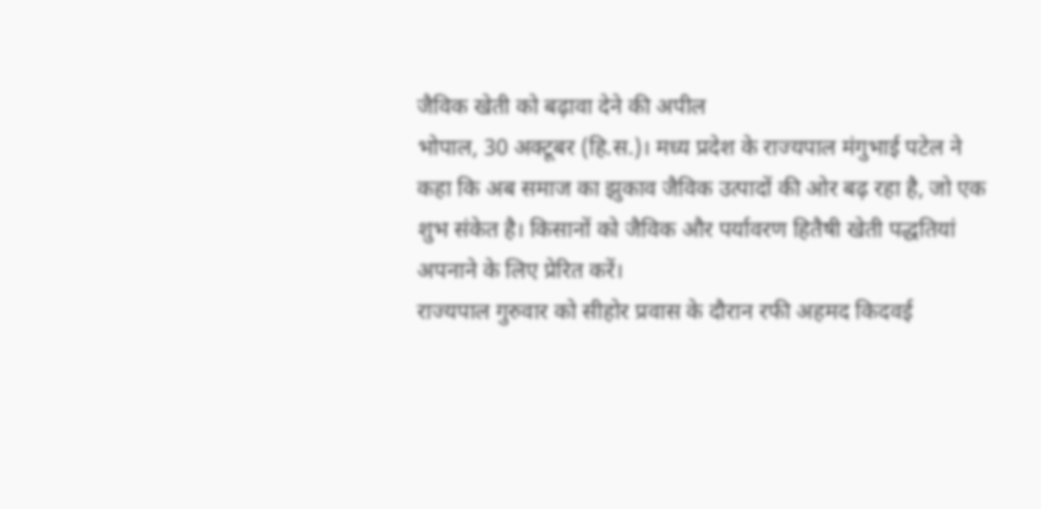जैविक खेती को बढ़ावा देने की अपील
भोपाल, 30 अक्टूबर (हि.स.)। मध्य प्रदेश के राज्यपाल मंगुभाई पटेल ने कहा कि अब समाज का झुकाव जैविक उत्पादों की ओर बढ़ रहा है, जो एक शुभ संकेत है। किसानों को जैविक और पर्यावरण हितैषी खेती पद्धतियां अपनाने के लिए प्रेरित करें।
राज्यपाल गुरुवार को सीहोर प्रवास के दौरान रफी अहमद किदवई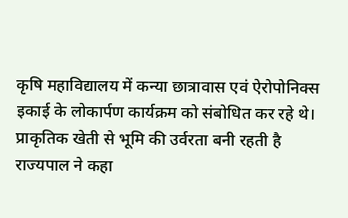कृषि महाविद्यालय में कन्या छात्रावास एवं ऐरोपोनिक्स इकाई के लोकार्पण कार्यक्रम को संबोधित कर रहे थे।
प्राकृतिक खेती से भूमि की उर्वरता बनी रहती है
राज्यपाल ने कहा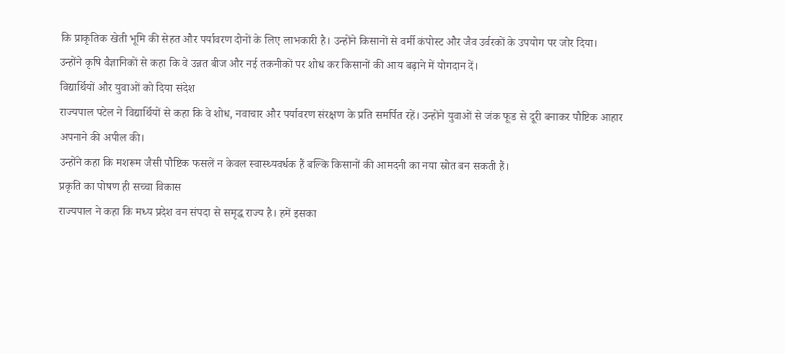कि प्राकृतिक खेती भूमि की सेहत और पर्यावरण दोनों के लिए लाभकारी है। उन्होंने किसानों से वर्मी कंपोस्ट और जैव उर्वरकों के उपयोग पर जोर दिया।
उन्होंने कृषि वैज्ञानिकों से कहा कि वे उन्नत बीज और नई तकनीकों पर शोध कर किसानों की आय बढ़ाने में योगदान दें।
विद्यार्थियों और युवाओं को दिया संदेश
राज्यपाल पटेल ने विद्यार्थियों से कहा कि वे शोध, नवाचार और पर्यावरण संरक्षण के प्रति समर्पित रहें। उन्होंने युवाओं से जंक फूड से दूरी बनाकर पौष्टिक आहार अपनाने की अपील की।
उन्होंने कहा कि मशरूम जैसी पौष्टिक फसलें न केवल स्वास्थ्यवर्धक हैं बल्कि किसानों की आमदनी का नया स्रोत बन सकती हैं।
प्रकृति का पोषण ही सच्चा विकास
राज्यपाल ने कहा कि मध्य प्रदेश वन संपदा से समृद्ध राज्य है। हमें इसका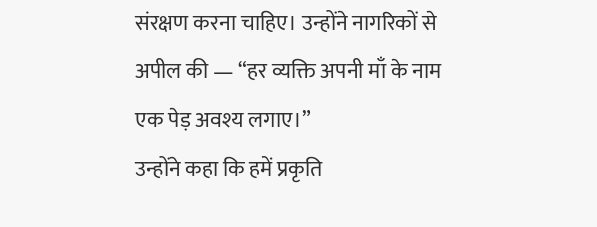संरक्षण करना चाहिए। उन्होंने नागरिकों से अपील की — “हर व्यक्ति अपनी माँ के नाम एक पेड़ अवश्य लगाए।”
उन्होंने कहा कि हमें प्रकृति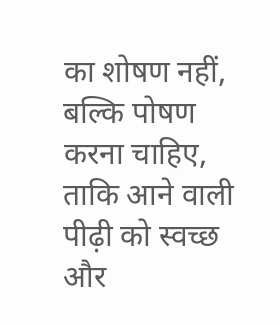का शोषण नहीं, बल्कि पोषण करना चाहिए, ताकि आने वाली पीढ़ी को स्वच्छ और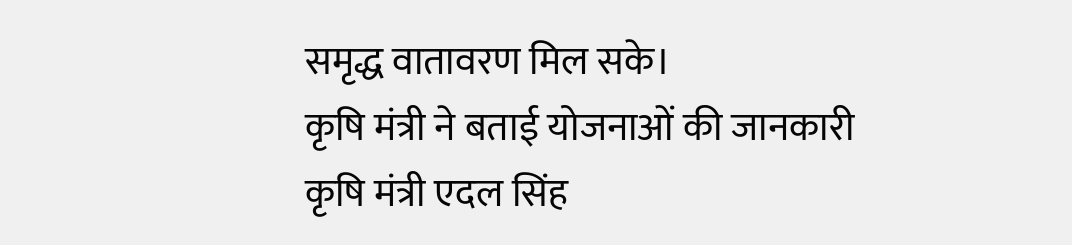समृद्ध वातावरण मिल सके।
कृषि मंत्री ने बताई योजनाओं की जानकारी
कृषि मंत्री एदल सिंह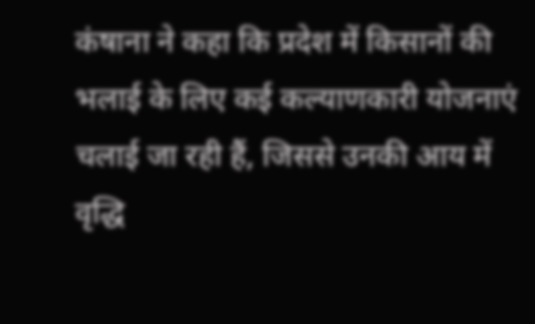कंषाना ने कहा कि प्रदेश में किसानों की भलाई के लिए कई कल्याणकारी योजनाएं चलाई जा रही हैं, जिससे उनकी आय में वृद्धि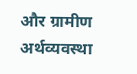और ग्रामीण अर्थव्यवस्था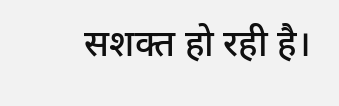सशक्त हो रही है।